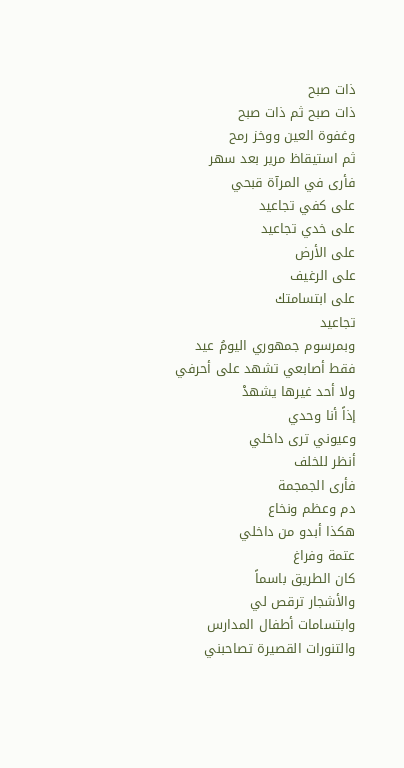ذات صبح
ذات صبح ثم ذات صبح
وغفوة العين ووخز رمح
ثم استيقاظ مرير بعد سهر
فأرى في المرآة قبحي
على كفي تجاعيد
على خدي تجاعيد
على الأرض
على الرغيف
على ابتسامتك
تجاعيد
وبمرسوم جمهوري اليومُ عيد
فقط أصابعي تشهد على أحرفي
ولا أحد غيرها يشهدْ
إذاً أنا وحدي
وعيوني ترى داخلي
أنظر للخلف
فأرى الجمجمة
دم وعظم ونخاع
هكذا أبدو من داخلي
عتمة وفراغ
كان الطريق باسماً
والأشجار ترقص لي
وابتسامات أطفال المدارس
والتنورات القصيرة تصاحبني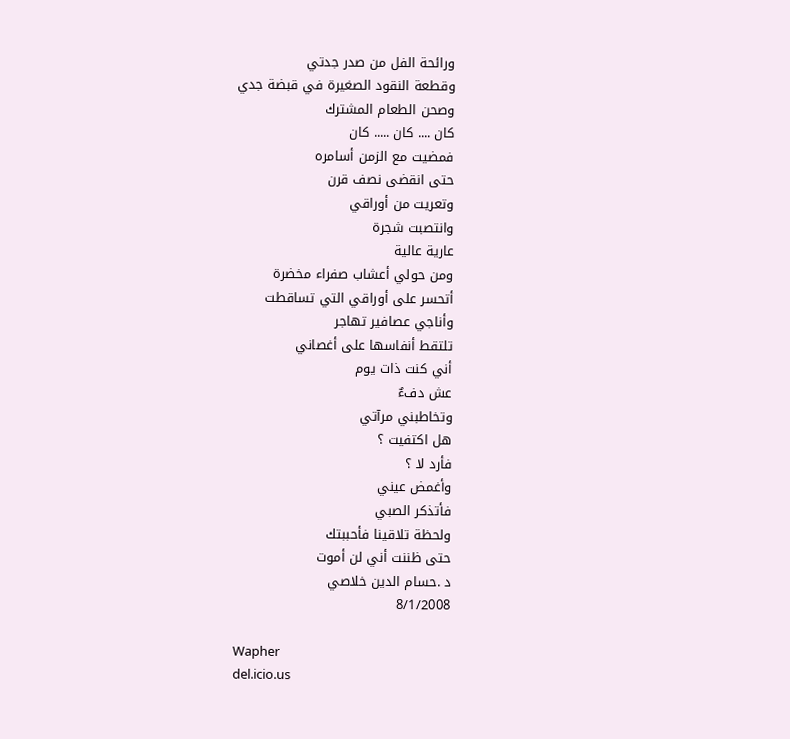ورائحة الفل من صدر جدتي
وقطعة النقود الصغيرة في قبضة جدي
وصحن الطعام المشترك
كان .... كان ..... كان
فمضيت مع الزمن أسامره
حتى انقضى نصف قرن
وتعريت من أوراقي
وانتصبت شجرة
عارية عالية
ومن حولي أعشاب صفراء مخضرة
أتحسر على أوراقي التي تساقطت
وأناجي عصافير تهاجر
تلتقط أنفاسها على أغصاني
أني كنت ذات يوم
عش دفءٌ
وتخاطبني مرآتي
هل اكتفيت ؟
فأرد لا ؟
وأغمض عيني
فأتذكر الصبي
ولحظة تلاقينا فأحببتك
حتى ظننت أني لن أموت
د .حسام الدين خلاصي
8/1/2008

Wapher
del.icio.us